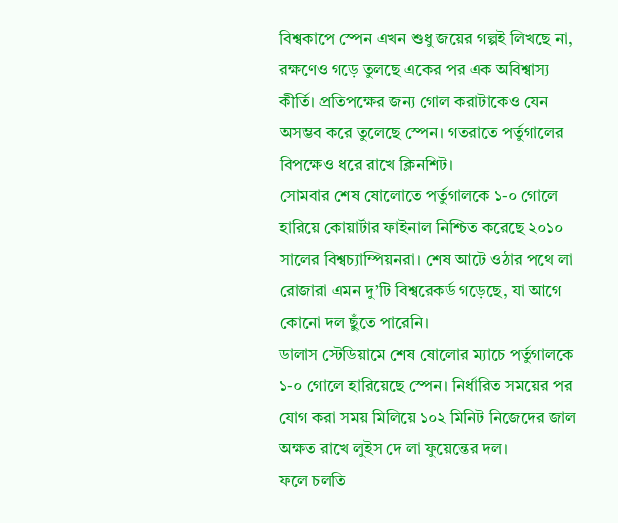বিশ্বকাপে স্পেন এখন শুধু জয়ের গল্পই লিখছে না, রক্ষণেও গড়ে তুলছে একের পর এক অবিশ্বাস্য কীর্তি। প্রতিপক্ষের জন্য গোল করাটাকেও যেন অসম্ভব করে তুলেছে স্পেন। গতরাতে পর্তুগালের বিপক্ষেও ধরে রাখে ক্লিনশিট।
সোমবার শেষ ষোলোতে পর্তুগালকে ১-০ গোলে হারিয়ে কোয়ার্টার ফাইনাল নিশ্চিত করেছে ২০১০ সালের বিশ্বচ্যাম্পিয়নরা। শেষ আটে ওঠার পথে লা রোজারা এমন দু’টি বিশ্বরেকর্ড গড়েছে, যা আগে কোনো দল ছুঁতে পারেনি।
ডালাস স্টেডিয়ামে শেষ ষোলোর ম্যাচে পর্তুগালকে ১-০ গোলে হারিয়েছে স্পেন। নির্ধারিত সময়ের পর যোগ করা সময় মিলিয়ে ১০২ মিনিট নিজেদের জাল অক্ষত রাখে লুইস দে লা ফুয়েন্তের দল।
ফলে চলতি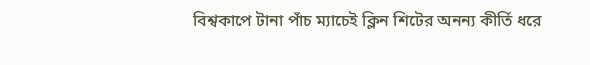বিশ্বকাপে টানা পাঁচ ম্যাচেই ক্লিন শিটের অনন্য কীর্তি ধরে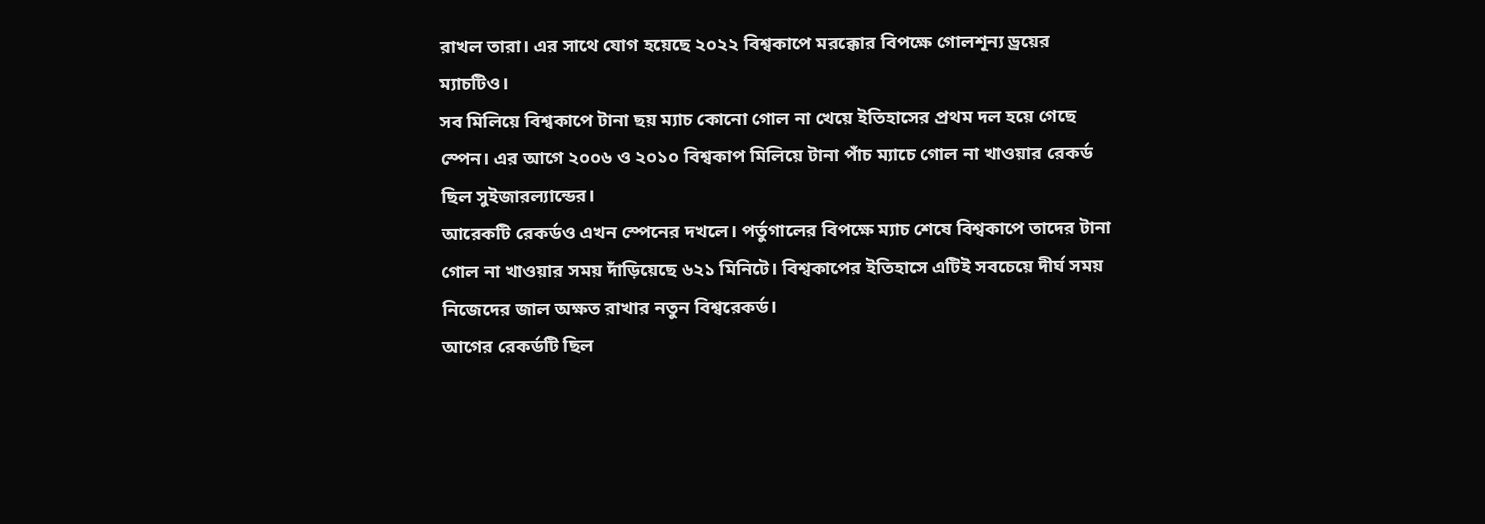রাখল তারা। এর সাথে যোগ হয়েছে ২০২২ বিশ্বকাপে মরক্কোর বিপক্ষে গোলশূন্য ড্রয়ের ম্যাচটিও।
সব মিলিয়ে বিশ্বকাপে টানা ছয় ম্যাচ কোনো গোল না খেয়ে ইতিহাসের প্রথম দল হয়ে গেছে স্পেন। এর আগে ২০০৬ ও ২০১০ বিশ্বকাপ মিলিয়ে টানা পাঁচ ম্যাচে গোল না খাওয়ার রেকর্ড ছিল সুইজারল্যান্ডের।
আরেকটি রেকর্ডও এখন স্পেনের দখলে। পর্তুগালের বিপক্ষে ম্যাচ শেষে বিশ্বকাপে তাদের টানা গোল না খাওয়ার সময় দাঁড়িয়েছে ৬২১ মিনিটে। বিশ্বকাপের ইতিহাসে এটিই সবচেয়ে দীর্ঘ সময় নিজেদের জাল অক্ষত রাখার নতুন বিশ্বরেকর্ড।
আগের রেকর্ডটি ছিল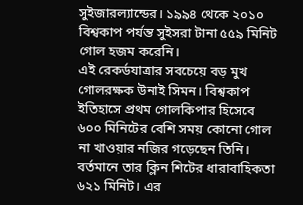সুইজারল্যান্ডের। ১৯৯৪ থেকে ২০১০ বিশ্বকাপ পর্যন্ত সুইসরা টানা ৫৫৯ মিনিট গোল হজম করেনি।
এই রেকর্ডযাত্রার সবচেয়ে বড় মুখ গোলরক্ষক উনাই সিমন। বিশ্বকাপ ইতিহাসে প্রথম গোলকিপার হিসেবে ৬০০ মিনিটের বেশি সময় কোনো গোল না খাওয়ার নজির গড়েছেন তিনি।
বর্তমানে তার ক্লিন শিটের ধারাবাহিকতা ৬২১ মিনিট। এর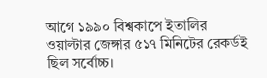আগে ১৯৯০ বিশ্বকাপে ইতালির ওয়াল্টার জেঙ্গার ৫১৭ মিনিটের রেকর্ডই ছিল সর্বোচ্চ।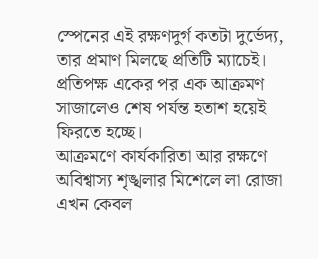স্পেনের এই রক্ষণদুর্গ কতটা দুর্ভেদ্য, তার প্রমাণ মিলছে প্রতিটি ম্যাচেই। প্রতিপক্ষ একের পর এক আক্রমণ সাজালেও শেষ পর্যন্ত হতাশ হয়েই ফিরতে হচ্ছে।
আক্রমণে কার্যকারিতা আর রক্ষণে অবিশ্বাস্য শৃঙ্খলার মিশেলে লা রোজা এখন কেবল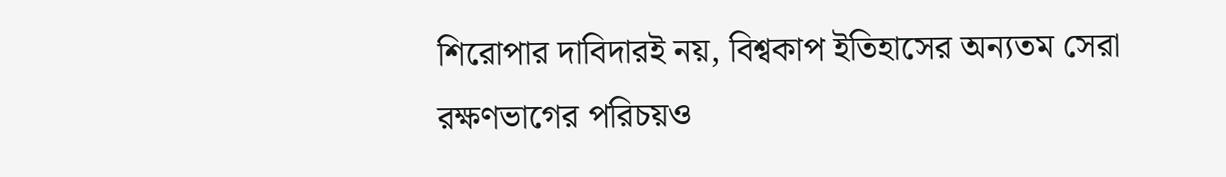শিরোপার দাবিদারই নয়, বিশ্বকাপ ইতিহাসের অন্যতম সেরা রক্ষণভাগের পরিচয়ও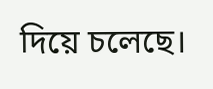দিয়ে চলেছে।